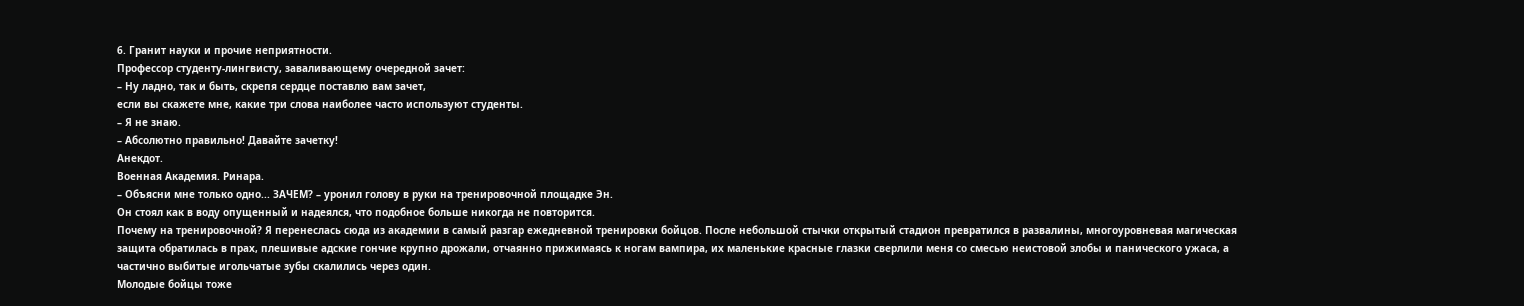6. Гранит науки и прочие неприятности.
Профессор студенту-лингвисту, заваливающему очередной зачет:
– Ну ладно, так и быть, скрепя сердце поставлю вам зачет,
если вы скажете мне, какие три слова наиболее часто используют студенты.
– Я не знаю.
– Абсолютно правильно! Давайте зачетку!
Анекдот.
Военная Академия. Ринара.
– Объясни мне только одно... ЗАЧЕМ? – уронил голову в руки на тренировочной площадке Эн.
Он стоял как в воду опущенный и надеялся, что подобное больше никогда не повторится.
Почему на тренировочной? Я перенеслась сюда из академии в самый разгар ежедневной тренировки бойцов. После небольшой стычки открытый стадион превратился в развалины, многоуровневая магическая защита обратилась в прах, плешивые адские гончие крупно дрожали, отчаянно прижимаясь к ногам вампира, их маленькие красные глазки сверлили меня со смесью неистовой злобы и панического ужаса, а частично выбитые игольчатые зубы скалились через один.
Молодые бойцы тоже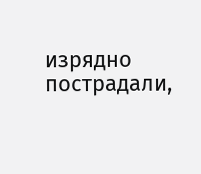изрядно пострадали,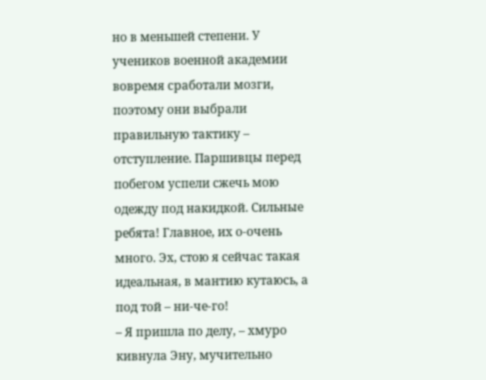но в меньшей степени. У учеников военной академии вовремя сработали мозги, поэтому они выбрали правильную тактику – отступление. Паршивцы перед побегом успели сжечь мою одежду под накидкой. Сильные ребята! Главное, их о-очень много. Эх, стою я сейчас такая идеальная, в мантию кутаюсь, а под той – ни-че-го!
– Я пришла по делу, – хмуро кивнула Эну, мучительно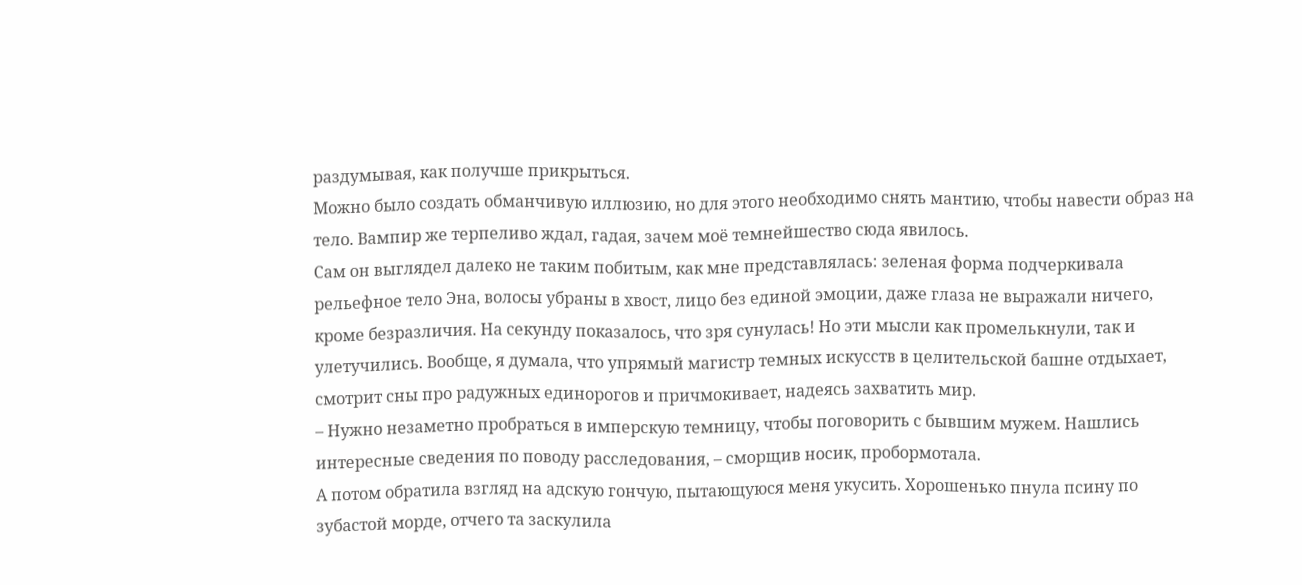раздумывая, как получше прикрыться.
Можно было создать обманчивую иллюзию, но для этого необходимо снять мантию, чтобы навести образ на тело. Вампир же терпеливо ждал, гадая, зачем моё темнейшество сюда явилось.
Сам он выглядел далеко не таким побитым, как мне представлялась: зеленая форма подчеркивала рельефное тело Эна, волосы убраны в хвост, лицо без единой эмоции, даже глаза не выражали ничего, кроме безразличия. На секунду показалось, что зря сунулась! Но эти мысли как промелькнули, так и улетучились. Вообще, я думала, что упрямый магистр темных искусств в целительской башне отдыхает, смотрит сны про радужных единорогов и причмокивает, надеясь захватить мир.
– Нужно незаметно пробраться в имперскую темницу, чтобы поговорить с бывшим мужем. Нашлись интересные сведения по поводу расследования, – сморщив носик, пробормотала.
А потом обратила взгляд на адскую гончую, пытающуюся меня укусить. Хорошенько пнула псину по зубастой морде, отчего та заскулила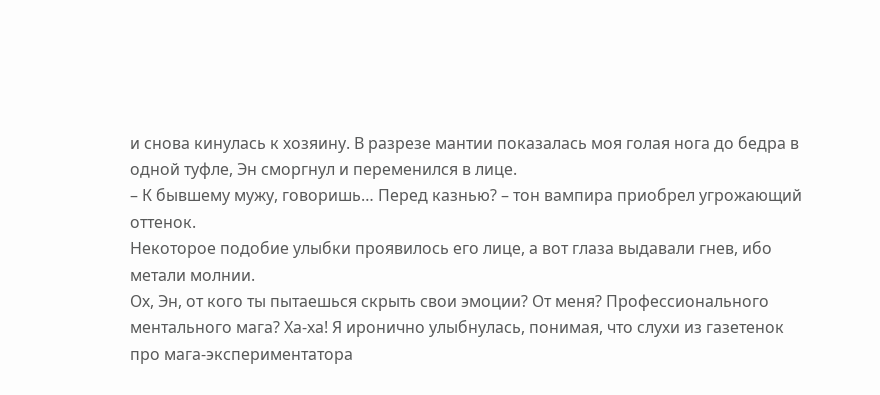и снова кинулась к хозяину. В разрезе мантии показалась моя голая нога до бедра в одной туфле, Эн сморгнул и переменился в лице.
– К бывшему мужу, говоришь… Перед казнью? – тон вампира приобрел угрожающий оттенок.
Некоторое подобие улыбки проявилось его лице, а вот глаза выдавали гнев, ибо метали молнии.
Ох, Эн, от кого ты пытаешься скрыть свои эмоции? От меня? Профессионального ментального мага? Ха-ха! Я иронично улыбнулась, понимая, что слухи из газетенок про мага-экспериментатора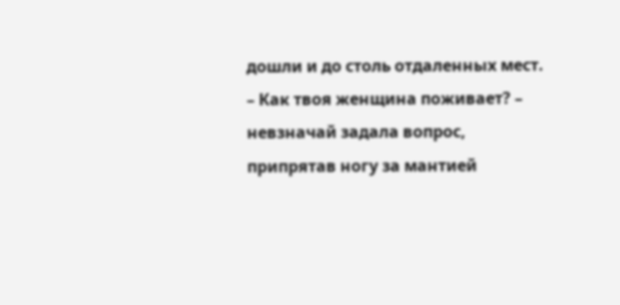дошли и до столь отдаленных мест.
– Как твоя женщина поживает? – невзначай задала вопрос, припрятав ногу за мантией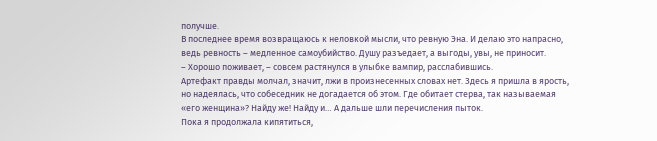получше.
В последнее время возвращаюсь к неловкой мысли, что ревную Эна. И делаю это напрасно, ведь ревность – медленное самоубийство. Душу разъедает, а выгоды, увы, не приносит.
– Хорошо поживает, – совсем растянулся в улыбке вампир, расслабившись.
Артефакт правды молчал, значит, лжи в произнесенных словах нет. Здесь я пришла в ярость, но надеялась, что собеседник не догадается об этом. Где обитает стерва, так называемая «его женщина»? Найду же! Найду и… А дальше шли перечисления пыток.
Пока я продолжала кипятиться,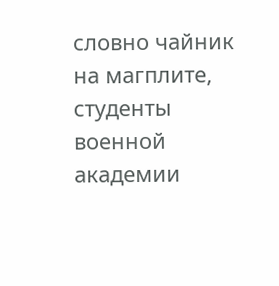словно чайник на магплите, студенты военной академии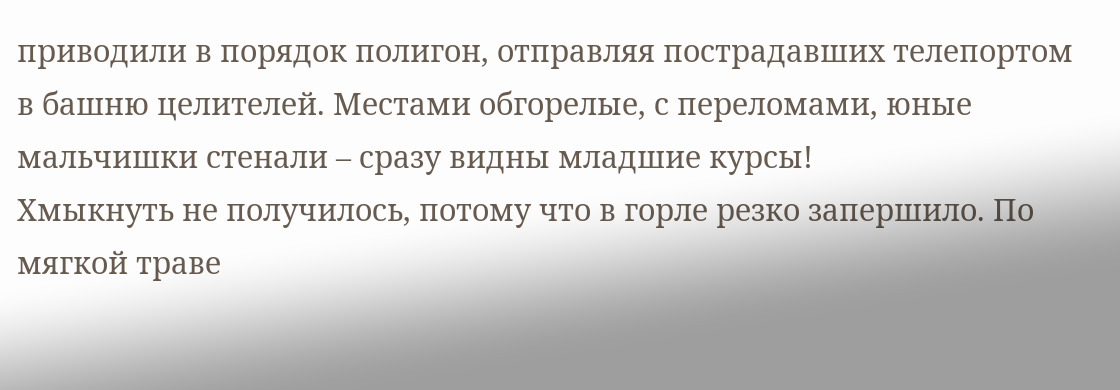приводили в порядок полигон, отправляя пострадавших телепортом в башню целителей. Местами обгорелые, с переломами, юные мальчишки стенали – сразу видны младшие курсы!
Хмыкнуть не получилось, потому что в горле резко запершило. По мягкой траве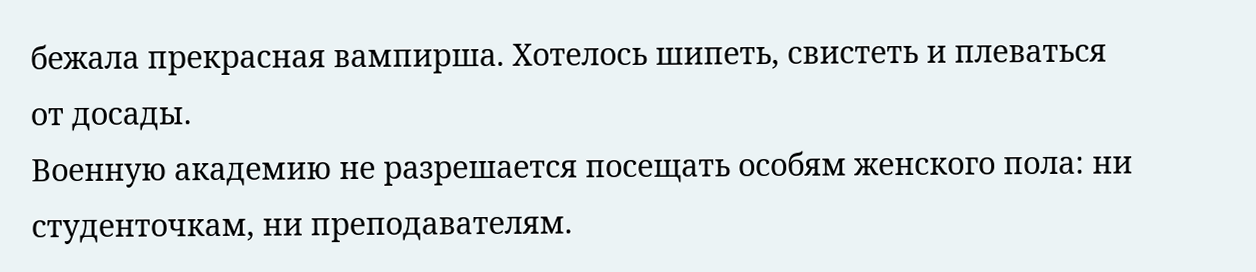бежала прекрасная вампирша. Хотелось шипеть, свистеть и плеваться от досады.
Военную академию не разрешается посещать особям женского пола: ни студенточкам, ни преподавателям.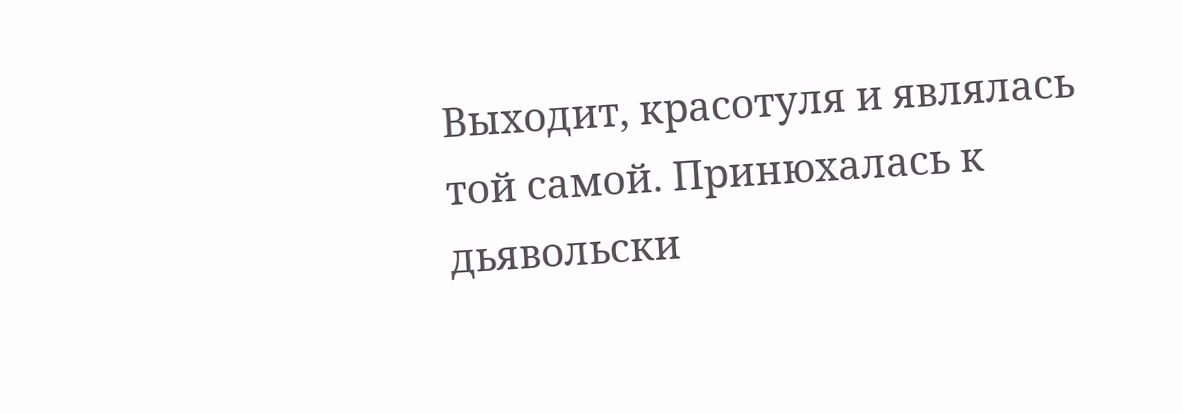Выходит, красотуля и являлась той самой. Принюхалась к дьявольски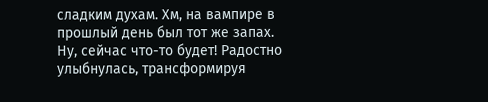сладким духам. Хм, на вампире в прошлый день был тот же запах. Ну, сейчас что-то будет! Радостно улыбнулась, трансформируя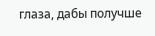глаза, дабы получше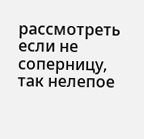рассмотреть если не соперницу, так нелепое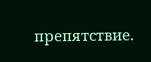препятствие.